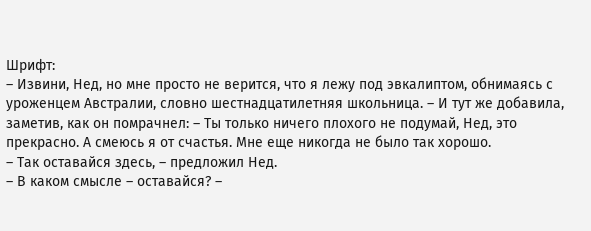Шрифт:
– Извини, Нед, но мне просто не верится, что я лежу под эвкалиптом, обнимаясь с уроженцем Австралии, словно шестнадцатилетняя школьница. – И тут же добавила, заметив, как он помрачнел: – Ты только ничего плохого не подумай, Нед, это прекрасно. А смеюсь я от счастья. Мне еще никогда не было так хорошо.
– Так оставайся здесь, – предложил Нед.
– В каком смысле – оставайся? –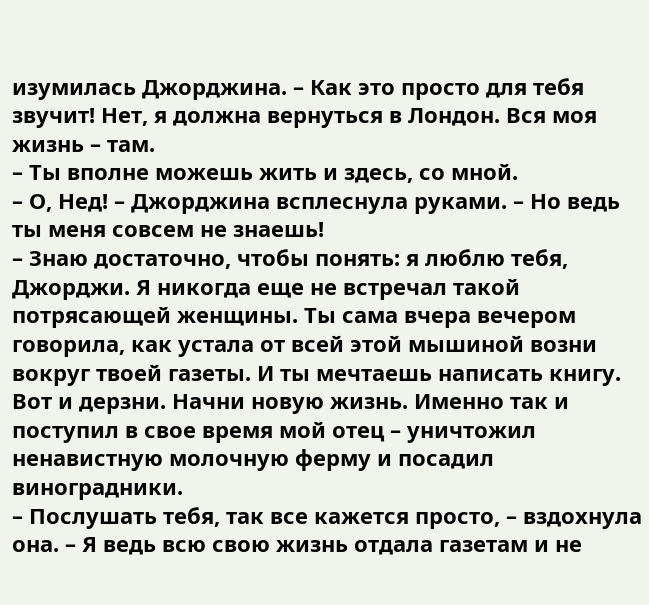изумилась Джорджина. – Как это просто для тебя звучит! Нет, я должна вернуться в Лондон. Вся моя жизнь – там.
– Ты вполне можешь жить и здесь, со мной.
– О, Нед! – Джорджина всплеснула руками. – Но ведь ты меня совсем не знаешь!
– Знаю достаточно, чтобы понять: я люблю тебя, Джорджи. Я никогда еще не встречал такой потрясающей женщины. Ты сама вчера вечером говорила, как устала от всей этой мышиной возни вокруг твоей газеты. И ты мечтаешь написать книгу. Вот и дерзни. Начни новую жизнь. Именно так и поступил в свое время мой отец – уничтожил ненавистную молочную ферму и посадил виноградники.
– Послушать тебя, так все кажется просто, – вздохнула она. – Я ведь всю свою жизнь отдала газетам и не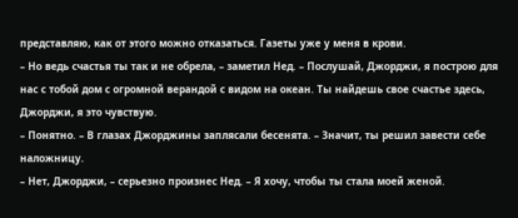представляю, как от этого можно отказаться. Газеты уже у меня в крови.
– Но ведь счастья ты так и не обрела, – заметил Нед. – Послушай, Джорджи, я построю для нас с тобой дом с огромной верандой с видом на океан. Ты найдешь свое счастье здесь, Джорджи, я это чувствую.
– Понятно. – В глазах Джорджины заплясали бесенята. – Значит, ты решил завести себе наложницу.
– Нет, Джорджи, – серьезно произнес Нед. – Я хочу, чтобы ты стала моей женой.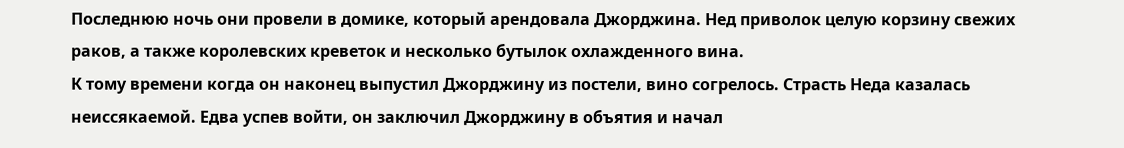Последнюю ночь они провели в домике, который арендовала Джорджина. Нед приволок целую корзину свежих раков, а также королевских креветок и несколько бутылок охлажденного вина.
К тому времени когда он наконец выпустил Джорджину из постели, вино согрелось. Страсть Неда казалась неиссякаемой. Едва успев войти, он заключил Джорджину в объятия и начал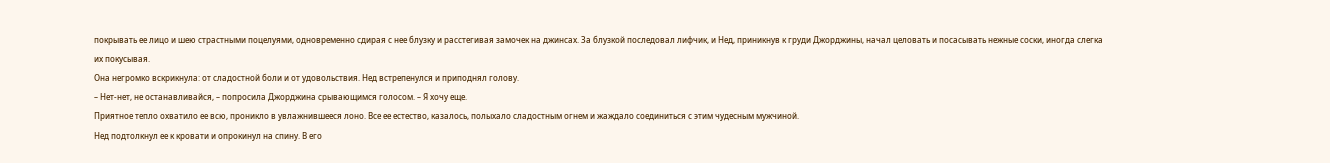покрывать ее лицо и шею страстными поцелуями, одновременно сдирая с нее блузку и расстегивая замочек на джинсах. За блузкой последовал лифчик, и Нед, приникнув к груди Джорджины, начал целовать и посасывать нежные соски, иногда слегка их покусывая.
Она негромко вскрикнула: от сладостной боли и от удовольствия. Нед встрепенулся и приподнял голову.
– Нет-нет, не останавливайся, – попросила Джорджина срывающимся голосом. – Я хочу еще.
Приятное тепло охватило ее всю, проникло в увлажнившееся лоно. Все ее естество, казалось, полыхало сладостным огнем и жаждало соединиться с этим чудесным мужчиной.
Нед подтолкнул ее к кровати и опрокинул на спину. В его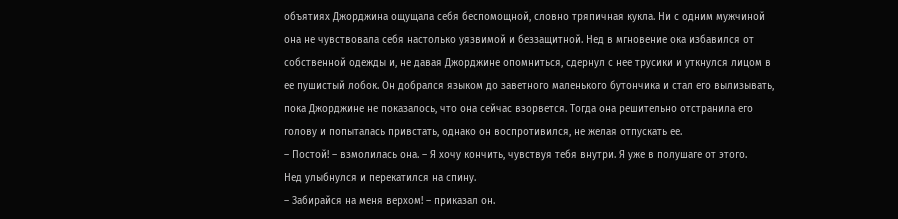объятиях Джорджина ощущала себя беспомощной, словно тряпичная кукла. Ни с одним мужчиной она не чувствовала себя настолько уязвимой и беззащитной. Нед в мгновение ока избавился от собственной одежды и, не давая Джорджине опомниться, сдернул с нее трусики и уткнулся лицом в ее пушистый лобок. Он добрался языком до заветного маленького бутончика и стал его вылизывать, пока Джорджине не показалось, что она сейчас взорвется. Тогда она решительно отстранила его голову и попыталась привстать, однако он воспротивился, не желая отпускать ее.
– Постой! – взмолилась она. – Я хочу кончить, чувствуя тебя внутри. Я уже в полушаге от этого.
Нед улыбнулся и перекатился на спину.
– Забирайся на меня верхом! – приказал он.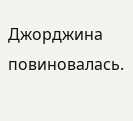Джорджина повиновалась.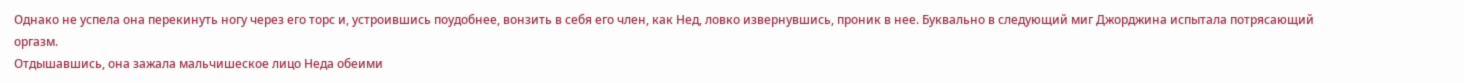Однако не успела она перекинуть ногу через его торс и, устроившись поудобнее, вонзить в себя его член, как Нед, ловко извернувшись, проник в нее. Буквально в следующий миг Джорджина испытала потрясающий оргазм.
Отдышавшись, она зажала мальчишеское лицо Неда обеими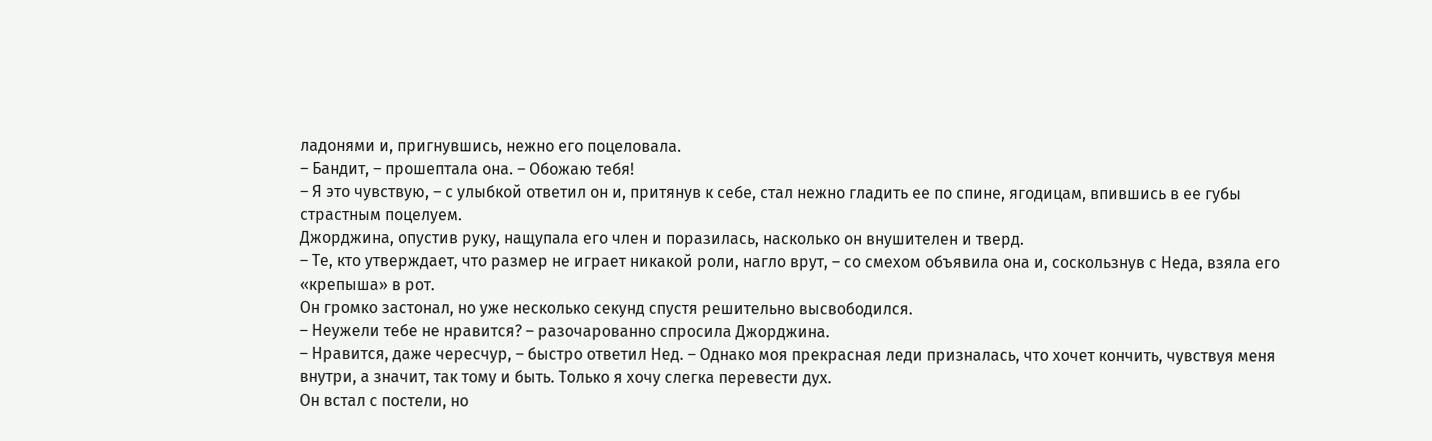ладонями и, пригнувшись, нежно его поцеловала.
– Бандит, – прошептала она. – Обожаю тебя!
– Я это чувствую, – с улыбкой ответил он и, притянув к себе, стал нежно гладить ее по спине, ягодицам, впившись в ее губы страстным поцелуем.
Джорджина, опустив руку, нащупала его член и поразилась, насколько он внушителен и тверд.
– Те, кто утверждает, что размер не играет никакой роли, нагло врут, – со смехом объявила она и, соскользнув с Неда, взяла его «крепыша» в рот.
Он громко застонал, но уже несколько секунд спустя решительно высвободился.
– Неужели тебе не нравится? – разочарованно спросила Джорджина.
– Нравится, даже чересчур, – быстро ответил Нед. – Однако моя прекрасная леди призналась, что хочет кончить, чувствуя меня внутри, а значит, так тому и быть. Только я хочу слегка перевести дух.
Он встал с постели, но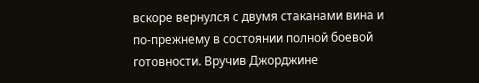вскоре вернулся с двумя стаканами вина и по-прежнему в состоянии полной боевой готовности. Вручив Джорджине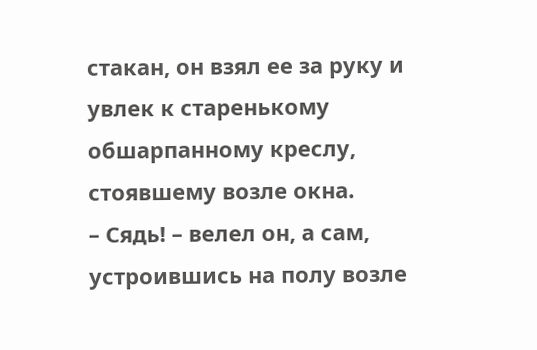стакан, он взял ее за руку и увлек к старенькому обшарпанному креслу, стоявшему возле окна.
– Сядь! – велел он, а сам, устроившись на полу возле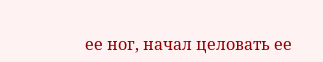ее ног, начал целовать ее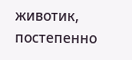животик, постепенно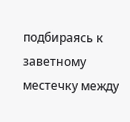подбираясь к заветному местечку между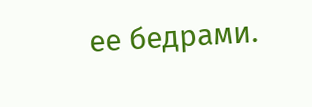ее бедрами.